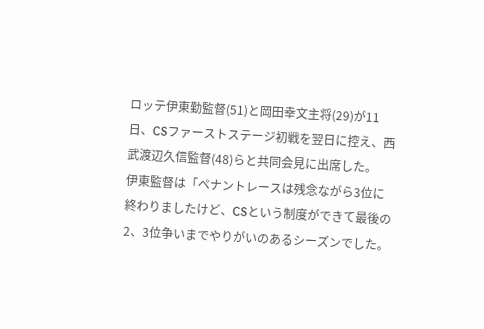ロッテ伊東勤監督(51)と岡田幸文主将(29)が11日、CSファーストステージ初戦を翌日に控え、西武渡辺久信監督(48)らと共同会見に出席した。
伊東監督は「ペナントレースは残念ながら3位に終わりましたけど、CSという制度ができて最後の2、3位争いまでやりがいのあるシーズンでした。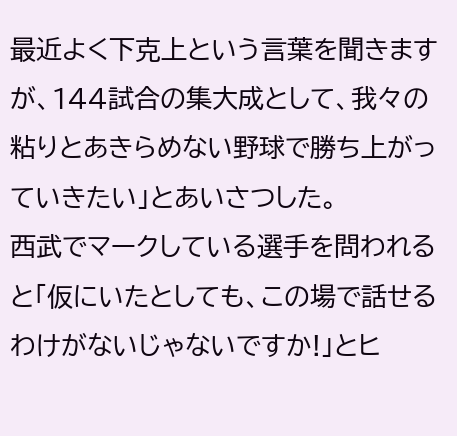最近よく下克上という言葉を聞きますが、144試合の集大成として、我々の粘りとあきらめない野球で勝ち上がっていきたい」とあいさつした。
西武でマークしている選手を問われると「仮にいたとしても、この場で話せるわけがないじゃないですか!」とヒ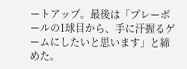ートアップ。最後は「プレーボールの1球目から、手に汗握るゲームにしたいと思います」と締めた。